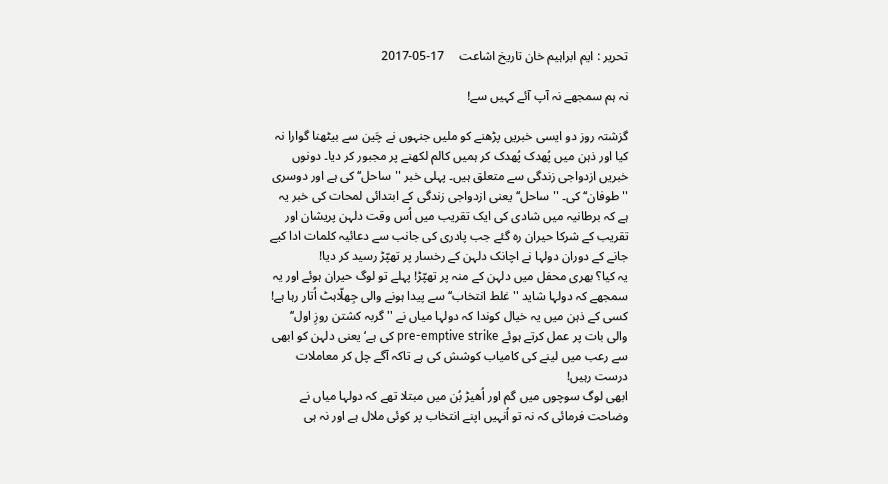تحریر : ایم ابراہیم خان تاریخ اشاعت     17-05-2017

نہ ہم سمجھے نہ آپ آئے کہیں سے!

گزشتہ روز دو ایسی خبریں پڑھنے کو ملیں جنہوں نے چَین سے بیٹھنا گوارا نہ کیا اور ذہن میں پُھدک پُھدک کر ہمیں کالم لکھنے پر مجبور کر دیا۔ دونوں خبریں ازدواجی زندگی سے متعلق ہیں۔ پہلی خبر ''ساحل‘‘ کی ہے اور دوسری ''طوفان‘‘ کی۔ ''ساحل‘‘ یعنی ازدواجی زندگی کے ابتدائی لمحات کی خبر یہ ہے کہ برطانیہ میں شادی کی ایک تقریب میں اُس وقت دلہن پریشان اور تقریب کے شرکا حیران رہ گئے جب پادری کی جانب سے دعائیہ کلمات ادا کیے جانے کے دوران دولہا نے اچانک دلہن کے رخسار پر تھپّڑ رسید کر دیا!
یہ کیا؟ بھری محفل میں دلہن کے منہ پر تھپّڑ! پہلے تو لوگ حیران ہوئے اور یہ سمجھے کہ دولہا شاید ''غلط انتخاب‘‘ سے پیدا ہونے والی جِھلّاہٹ اُتار رہا ہے! کسی کے ذہن میں یہ خیال کوندا کہ دولہا میاں نے ''گربہ کشتن روزِ اول‘‘ والی بات پر عمل کرتے ہوئے pre-emptive strike کی ہے‘ یعنی دلہن کو ابھی سے رعب میں لینے کی کامیاب کوشش کی ہے تاکہ آگے چل کر معاملات درست رہیں!
ابھی لوگ سوچوں میں گم اور اُھیڑ بُن میں مبتلا تھے کہ دولہا میاں نے وضاحت فرمائی کہ نہ تو اُنہیں اپنے انتخاب پر کوئی ملال ہے اور نہ ہی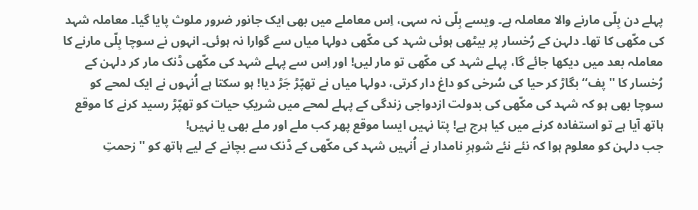پہلے دن بِلّی مارنے والا معاملہ ہے۔ ویسے بِلّی نہ سہی، اِس معاملے میں بھی ایک جانور ضرور ملوث پایا گیا۔ معاملہ شہد کی مکّھی کا تھا۔ دلہن کے رُخسار پر بیٹھی ہوئی شہد کی مکّھی دولہا میاں سے گوارا نہ ہوئی۔ انہوں نے سوچا بِلّی مارنے کا معاملہ بعد میں دیکھا جائے گا، پہلے شہد کی مکّھی تو مار لیں! اور اِس سے پہلے شہد کی مکّھی ڈنک مار کر دلہن کے رُخسار کا ''پف‘‘ بگاڑ کر حیا کی سُرخی کو داغ دار کرتی، دولہا میاں نے تھپّڑ جَڑ دیا! ہو سکتا ہے اُنہوں نے ایک لمحے کو سوچا بھی ہو کہ شہد کی مکّھی کی بدولت ازدواجی زندگی کے پہلے لمحے میں شریکِ حیات کو تھپّڑ رسید کرنے کا موقع ہاتھ آیا ہے تو استفادہ کرنے میں کیا ہرج ہے! پتا نہیں ایسا موقع پھر کب ملے اور ملے بھی یا نہیں!
جب دلہن کو معلوم ہوا کہ نئے نئے شوہرِ نامدار نے اُنہیں شہد کی مکّھی کے ڈنک سے بچانے کے لیے ہاتھ کو ''زحمتِ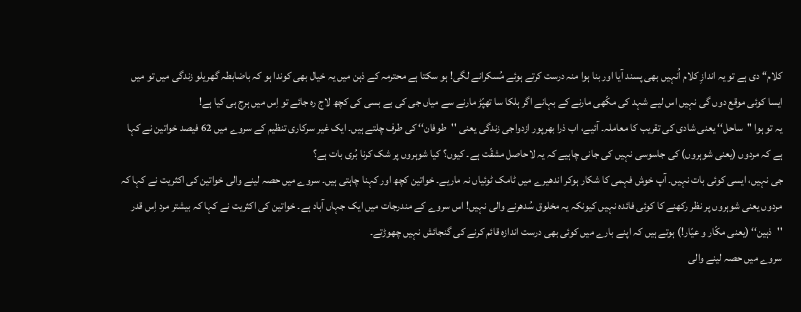کلام‘‘ دی ہے تو یہ اندازِ کلام اُنہیں بھی پسند آیا اور بنا ہوا منہ درست کرتے ہوئے مُسکرانے لگی! ہو سکتا ہے محترمہ کے ذہن میں یہ خیال بھی کوندا ہو کہ باضابطہ گھریلو زندگی میں تو میں ایسا کوئی موقع دوں گی نہیں اس لیے شہد کی مکّھی مارنے کے بہانے اگر ہلکا سا تھپّڑ مارنے سے میاں جی کی بے بسی کی کچھ لاج رہ جائے تو اِس میں ہرج ہی کیا ہے!
یہ تو ہوا ''ساحل‘‘ یعنی شادی کی تقریب کا معاملہ۔ آئیے، اب ذرا بھرپور ازدواجی زندگی یعنی ''طوفان‘‘ کی طرف چلتے ہیں۔ ایک غیر سرکاری تنظیم کے سروے میں 62 فیصد خواتین نے کہا ہے کہ مردوں (یعنی شوہروں) کی جاسوسی نہیں کی جانی چاہیے کہ یہ لاحاصل مشقّت ہے۔ کیوں؟ کیا شوہروں پر شک کرنا بُری بات ہے؟
جی نہیں، ایسی کوئی بات نہیں۔ آپ خوش فہمی کا شکار ہوکر اندھیرے میں ٹامک ٹوئیاں نہ ماریے۔ خواتین کچھ اور کہنا چاہتی ہیں۔ سروے میں حصہ لینے والی خواتین کی اکثریت نے کہا کہ مردوں یعنی شوہروں پر نظر رکھنے کا کوئی فائدہ نہیں کیونکہ یہ مخلوق سُدھرنے والی نہیں! اس سروے کے مندرجات میں ایک جہاں آباد ہے۔ خواتین کی اکثریت نے کہا کہ بیشتر مرد اِس قدر ''ذہین‘‘ (یعنی مکّار و عیّار!) ہوتے ہیں کہ اپنے بارے میں کوئی بھی درست اندازہ قائم کرنے کی گنجائش نہیں چھوڑتے۔
سروے میں حصہ لینے والی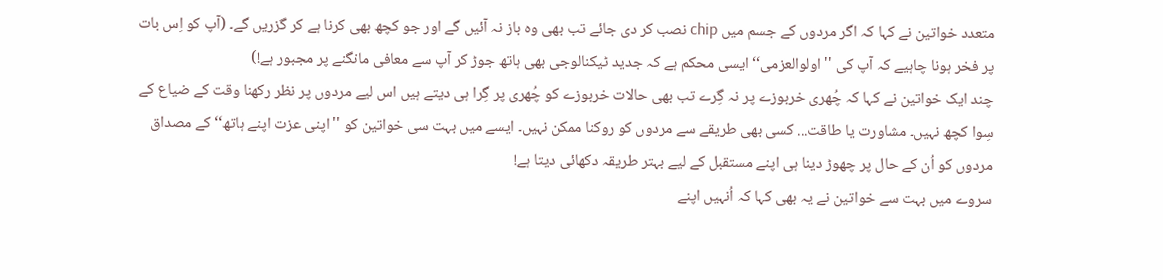متعدد خواتین نے کہا کہ اگر مردوں کے جسم میں chip نصب کر دی جائے تب بھی وہ باز نہ آئیں گے اور جو کچھ بھی کرنا ہے کر گزریں گے۔ (آپ کو اِس بات پر فخر ہونا چاہیے کہ آپ کی ''اولوالعزمی‘‘ ایسی محکم ہے کہ جدید ٹیکنالوجی بھی ہاتھ جوڑ کر آپ سے معافی مانگنے پر مجبور ہے!)
چند ایک خواتین نے کہا کہ چُھری خربوزے پر نہ گِرے تب بھی حالات خربوزے کو چُھری پر گِرا ہی دیتے ہیں اس لیے مردوں پر نظر رکھنا وقت کے ضیاع کے سِوا کچھ نہیں۔ مشاورت یا طاقت... کسی بھی طریقے سے مردوں کو روکنا ممکن نہیں۔ ایسے میں بہت سی خواتین کو ''اپنی عزت اپنے ہاتھ‘‘ کے مصداق مردوں کو اُن کے حال پر چھوڑ دینا ہی اپنے مستقبل کے لیے بہتر طریقہ دکھائی دیتا ہے!
سروے میں بہت سے خواتین نے یہ بھی کہا کہ اُنہیں اپنے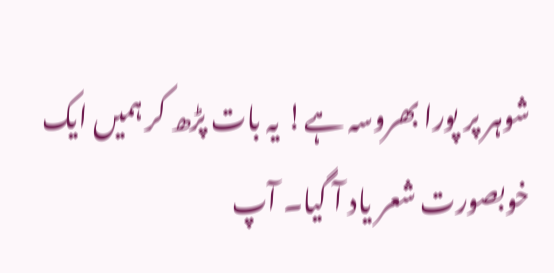شوہر پر پورا بھروسہ ہے! یہ بات پڑھ کر ہمیں ایک خوبصورت شعر یاد آ گیا۔ آپ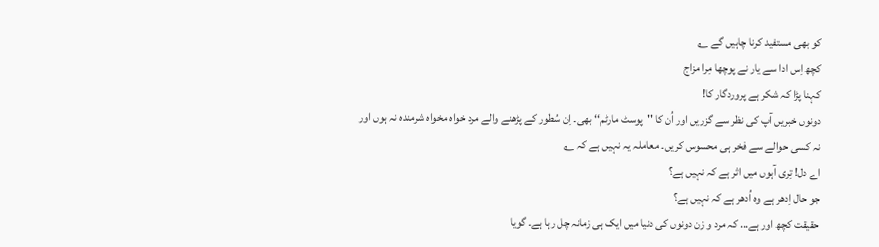کو بھی مستفید کرنا چاہیں گے ؎
کچھ اِس ادا سے یار نے پوچھا مِرا مزاج
کہنا پڑا کہ شکر ہے پروردگار کا!
دونوں خبریں آپ کی نظر سے گزریں اور اُن کا ''پوسٹ مارٹم‘‘ بھی۔ اِن سُطور کے پڑھنے والے مرد خواہ مخواہ شرمندہ نہ ہوں اور نہ کسی حوالے سے فخر ہی محسوس کریں۔ معاملہ یہ نہیں ہے کہ ؎
اے دل! تِری آہوں میں اثر ہے کہ نہیں ہے؟
جو حال اِدھر ہے وہ اُدھر ہے کہ نہیں ہے؟
حقیقت کچھ اور ہے... کہ مرد و زن دونوں کی دنیا میں ایک ہی زمانہ چل رہا ہے۔ گویا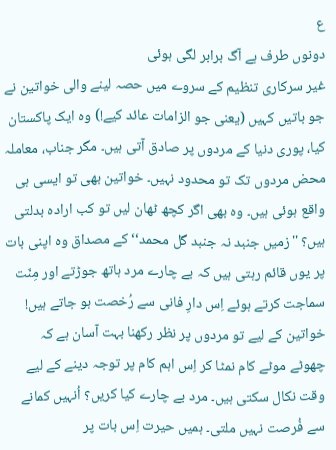ع
دونوں طرف ہے آگ برابر لگی ہوئی
غیر سرکاری تنظیم کے سروے میں حصہ لینے والی خواتین نے جو باتیں کہیں (یعنی جو الزامات عائد کیے!) وہ ایک پاکستان کیا، پوری دنیا کے مردوں پر صادق آتی ہیں۔ مگر جناب، معاملہ محض مردوں تک تو محدود نہیں۔ خواتین بھی تو ایسی ہی واقع ہوئی ہیں۔ وہ بھی اگر کچھ ٹھان لیں تو کب ارادہ بدلتی ہیں؟ ''زمیں جنبد نہ جنبد گل محمد‘‘ کے مصداق وہ اپنی بات پر یوں قائم رہتی ہیں کہ بے چارے مرد ہاتھ جوڑتے اور مِنّت سماجت کرتے ہوئے اِس دارِ فانی سے رُخصت ہو جاتے ہیں!
خواتین کے لیے تو مردوں پر نظر رکھنا بہت آسان ہے کہ چھوٹے موٹے کام نمٹا کر اِس اہم کام پر توجہ دینے کے لیے وقت نکال سکتی ہیں۔ مرد بے چارے کیا کریں؟ اُنہیں کمانے سے فُرصت نہیں ملتی۔ ہمیں حیرت اِس بات پر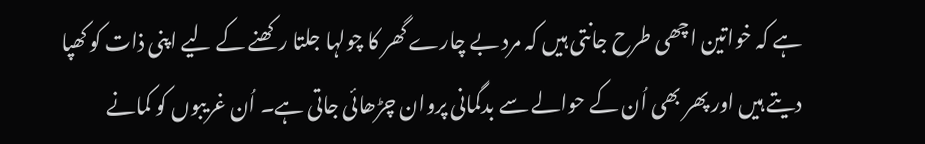ہے کہ خواتین اچھی طرح جانتی ہیں کہ مرد بے چارے گھر کا چولہا جلتا رکھنے کے لیے اپنی ذات کو کھپا دیتے ہیں اور پھر بھی اُن کے حوالے سے بدگمانی پروان چڑھائی جاتی ہے۔ اُن غریبوں کو کمانے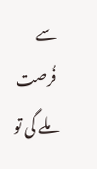سے فُرصت ملے گی تو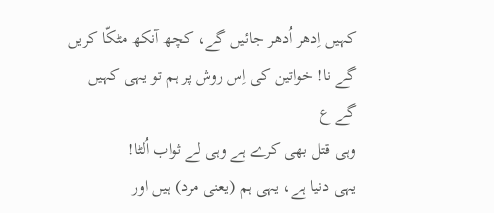کہیں اِدھر اُدھر جائیں گے، کچھ آنکھ مٹکّا کریں گے نا! خواتین کی اِس روش پر ہم تو یہی کہیں گے ع
وہی قتل بھی کرے ہے وہی لے ثواب اُلٹا!
یہی دنیا ہے، یہی ہم (یعنی مرد) ہیں اور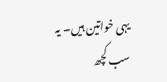یہی خواتین ہیں۔ یہ سب کچھ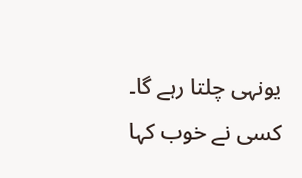یونہی چلتا رہے گا۔ کسی نے خوب کہا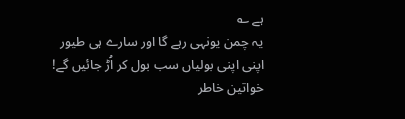ہے ؎
یہ چمن یونہی رہے گا اور سارے ہی طیور
اپنی اپنی بولیاں سب بول کر اُڑ جائیں گے!
خواتین خاطر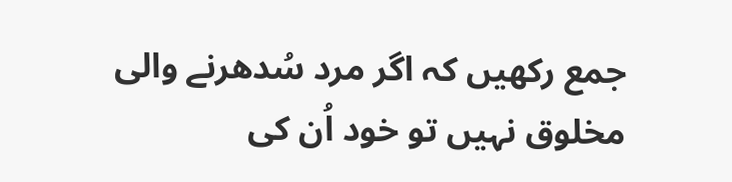جمع رکھیں کہ اگر مرد سُدھرنے والی مخلوق نہیں تو خود اُن کی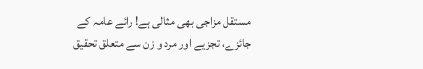مستقل مزاجی بھی مثالی ہے! رائے عامہ کے جائزے، تجزیے اور مرد و زن سے متعلق تحقیق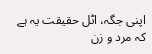اپنی جگہ، اٹل حقیقت یہ ہے کہ مرد و زن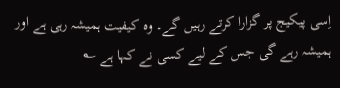اِسی پیکیج پر گزارا کرتے رہیں گے۔ وہ کیفیت ہمیشہ رہی ہے اور ہمیشہ رہے گی جس کے لیے کسی نے کہا ہے ؎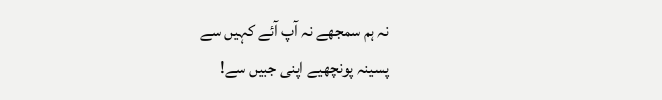نہ ہم سمجھے نہ آپ آئے کہیں سے
پسینہ پونچھیے اپنی جبیں سے!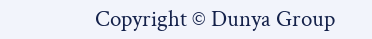Copyright © Dunya Group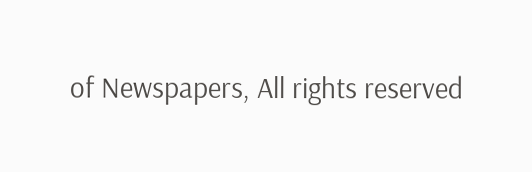of Newspapers, All rights reserved